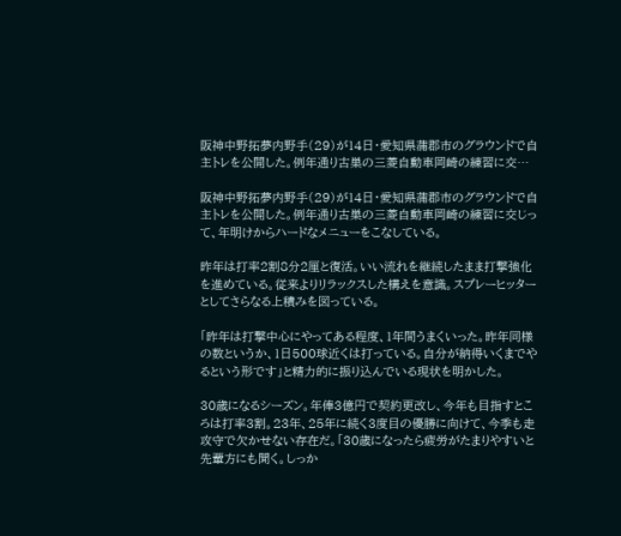阪神中野拓夢内野手(29)が14日・愛知県蒲郡市のグラウンドで自主トレを公開した。例年通り古巣の三菱自動車岡崎の練習に交…

阪神中野拓夢内野手(29)が14日・愛知県蒲郡市のグラウンドで自主トレを公開した。例年通り古巣の三菱自動車岡崎の練習に交じって、年明けからハードなメニューをこなしている。

昨年は打率2割8分2厘と復活。いい流れを継続したまま打撃強化を進めている。従来よりリラックスした構えを意識。スプレーヒッターとしてさらなる上積みを図っている。

「昨年は打撃中心にやってある程度、1年間うまくいった。昨年同様の数というか、1日500球近くは打っている。自分が納得いくまでやるという形です」と精力的に振り込んでいる現状を明かした。

30歳になるシーズン。年俸3億円で契約更改し、今年も目指すところは打率3割。23年、25年に続く3度目の優勝に向けて、今季も走攻守で欠かせない存在だ。「30歳になったら疲労がたまりやすいと先輩方にも聞く。しっか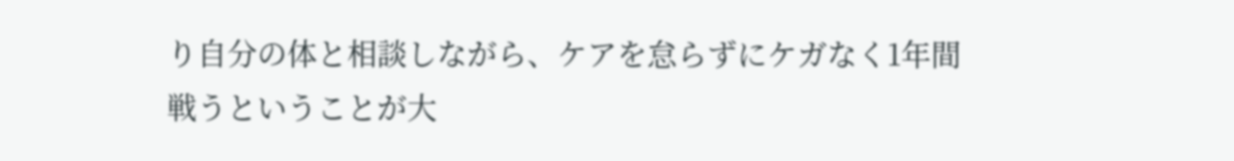り自分の体と相談しながら、ケアを怠らずにケガなく1年間戦うということが大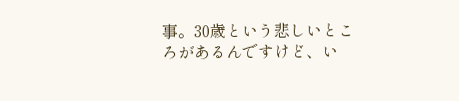事。30歳という悲しいところがあるんですけど、い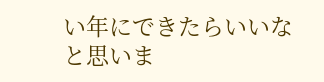い年にできたらいいなと思いま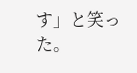す」と笑った。